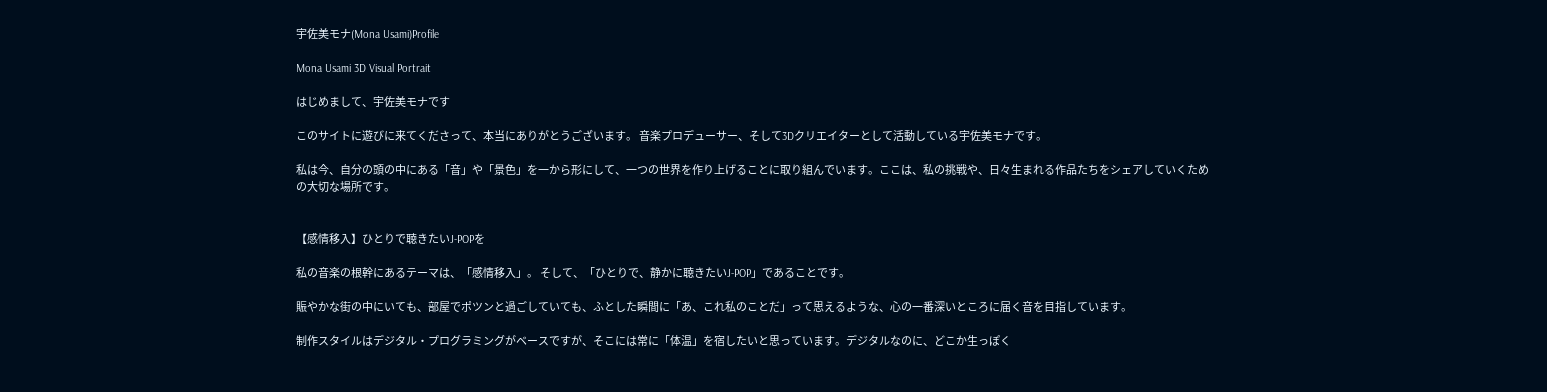宇佐美モナ(Mona Usami)Profile

Mona Usami 3D Visual Portrait

はじめまして、宇佐美モナです

このサイトに遊びに来てくださって、本当にありがとうございます。 音楽プロデューサー、そして3Dクリエイターとして活動している宇佐美モナです。

私は今、自分の頭の中にある「音」や「景色」を一から形にして、一つの世界を作り上げることに取り組んでいます。ここは、私の挑戦や、日々生まれる作品たちをシェアしていくための大切な場所です。


【感情移入】ひとりで聴きたいJ-POPを

私の音楽の根幹にあるテーマは、「感情移入」。 そして、「ひとりで、静かに聴きたいJ-POP」であることです。

賑やかな街の中にいても、部屋でポツンと過ごしていても、ふとした瞬間に「あ、これ私のことだ」って思えるような、心の一番深いところに届く音を目指しています。

制作スタイルはデジタル・プログラミングがベースですが、そこには常に「体温」を宿したいと思っています。デジタルなのに、どこか生っぽく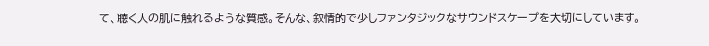て、聴く人の肌に触れるような質感。そんな、叙情的で少しファンタジックなサウンドスケープを大切にしています。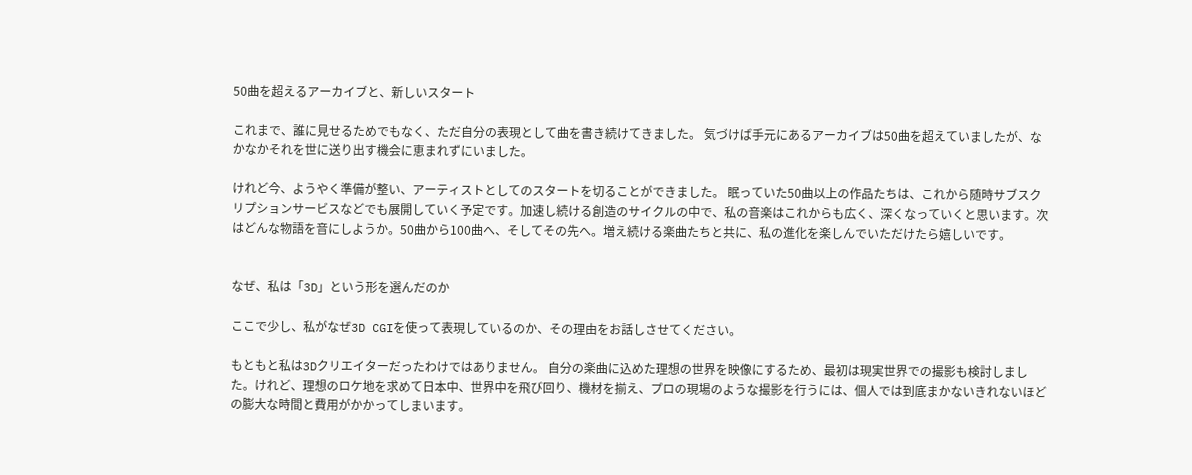50曲を超えるアーカイブと、新しいスタート

これまで、誰に見せるためでもなく、ただ自分の表現として曲を書き続けてきました。 気づけば手元にあるアーカイブは50曲を超えていましたが、なかなかそれを世に送り出す機会に恵まれずにいました。

けれど今、ようやく準備が整い、アーティストとしてのスタートを切ることができました。 眠っていた50曲以上の作品たちは、これから随時サブスクリプションサービスなどでも展開していく予定です。加速し続ける創造のサイクルの中で、私の音楽はこれからも広く、深くなっていくと思います。次はどんな物語を音にしようか。50曲から100曲へ、そしてその先へ。増え続ける楽曲たちと共に、私の進化を楽しんでいただけたら嬉しいです。


なぜ、私は「3D」という形を選んだのか

ここで少し、私がなぜ3D CGIを使って表現しているのか、その理由をお話しさせてください。

もともと私は3Dクリエイターだったわけではありません。 自分の楽曲に込めた理想の世界を映像にするため、最初は現実世界での撮影も検討しました。けれど、理想のロケ地を求めて日本中、世界中を飛び回り、機材を揃え、プロの現場のような撮影を行うには、個人では到底まかないきれないほどの膨大な時間と費用がかかってしまいます。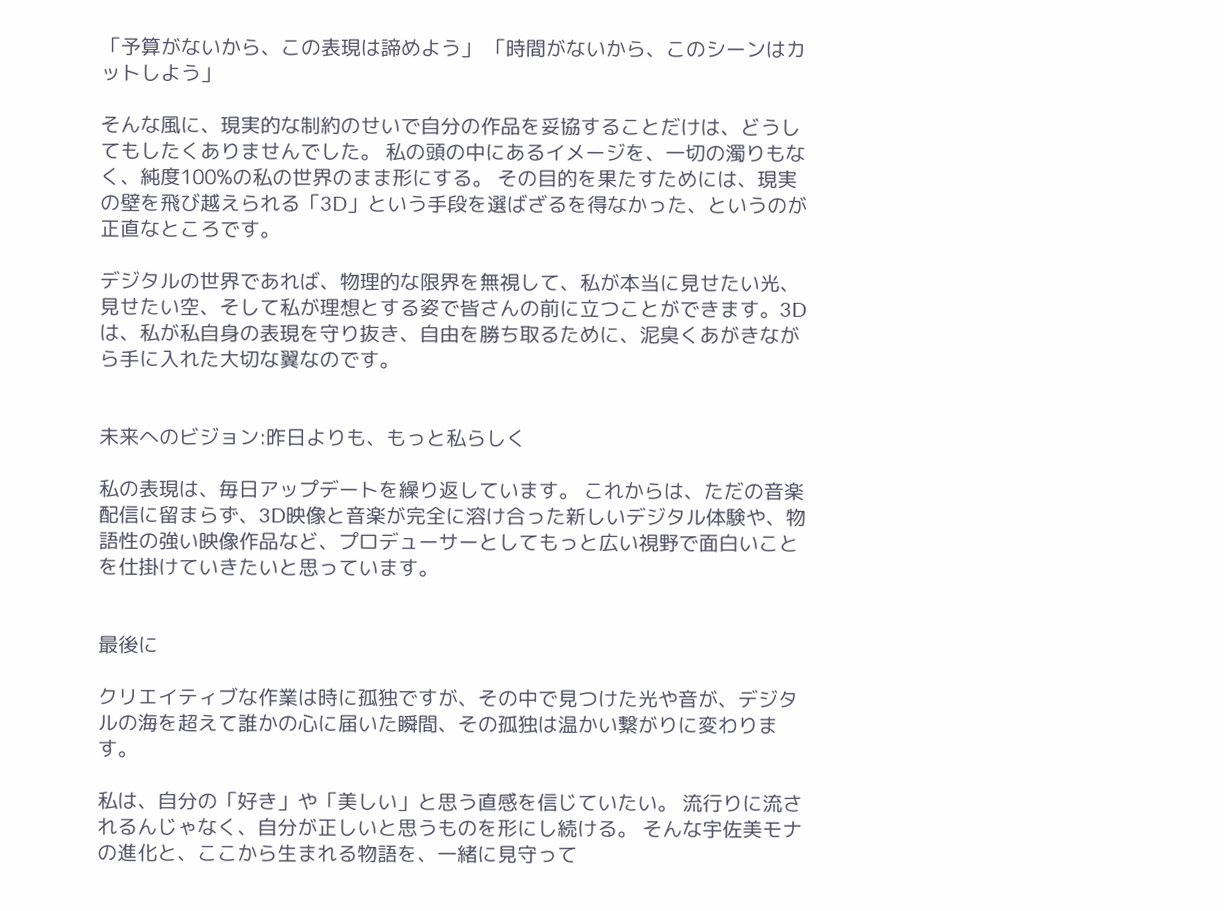「予算がないから、この表現は諦めよう」 「時間がないから、このシーンはカットしよう」

そんな風に、現実的な制約のせいで自分の作品を妥協することだけは、どうしてもしたくありませんでした。 私の頭の中にあるイメージを、一切の濁りもなく、純度100%の私の世界のまま形にする。 その目的を果たすためには、現実の壁を飛び越えられる「3D」という手段を選ばざるを得なかった、というのが正直なところです。

デジタルの世界であれば、物理的な限界を無視して、私が本当に見せたい光、見せたい空、そして私が理想とする姿で皆さんの前に立つことができます。3Dは、私が私自身の表現を守り抜き、自由を勝ち取るために、泥臭くあがきながら手に入れた大切な翼なのです。


未来へのビジョン:昨日よりも、もっと私らしく

私の表現は、毎日アップデートを繰り返しています。 これからは、ただの音楽配信に留まらず、3D映像と音楽が完全に溶け合った新しいデジタル体験や、物語性の強い映像作品など、プロデューサーとしてもっと広い視野で面白いことを仕掛けていきたいと思っています。


最後に

クリエイティブな作業は時に孤独ですが、その中で見つけた光や音が、デジタルの海を超えて誰かの心に届いた瞬間、その孤独は温かい繋がりに変わります。

私は、自分の「好き」や「美しい」と思う直感を信じていたい。 流行りに流されるんじゃなく、自分が正しいと思うものを形にし続ける。 そんな宇佐美モナの進化と、ここから生まれる物語を、一緒に見守って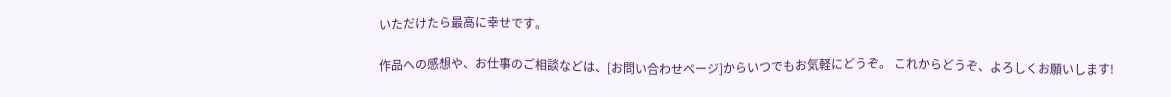いただけたら最高に幸せです。

作品への感想や、お仕事のご相談などは、[お問い合わせページ]からいつでもお気軽にどうぞ。 これからどうぞ、よろしくお願いします!